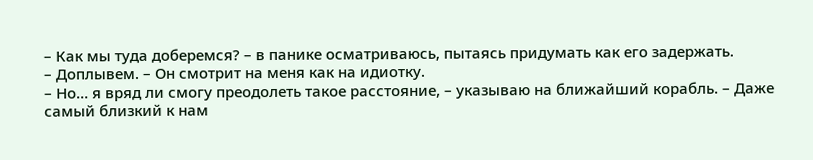– Как мы туда доберемся? – в панике осматриваюсь, пытаясь придумать как его задержать.
– Доплывем. – Он смотрит на меня как на идиотку.
– Но… я вряд ли смогу преодолеть такое расстояние, – указываю на ближайший корабль. – Даже самый близкий к нам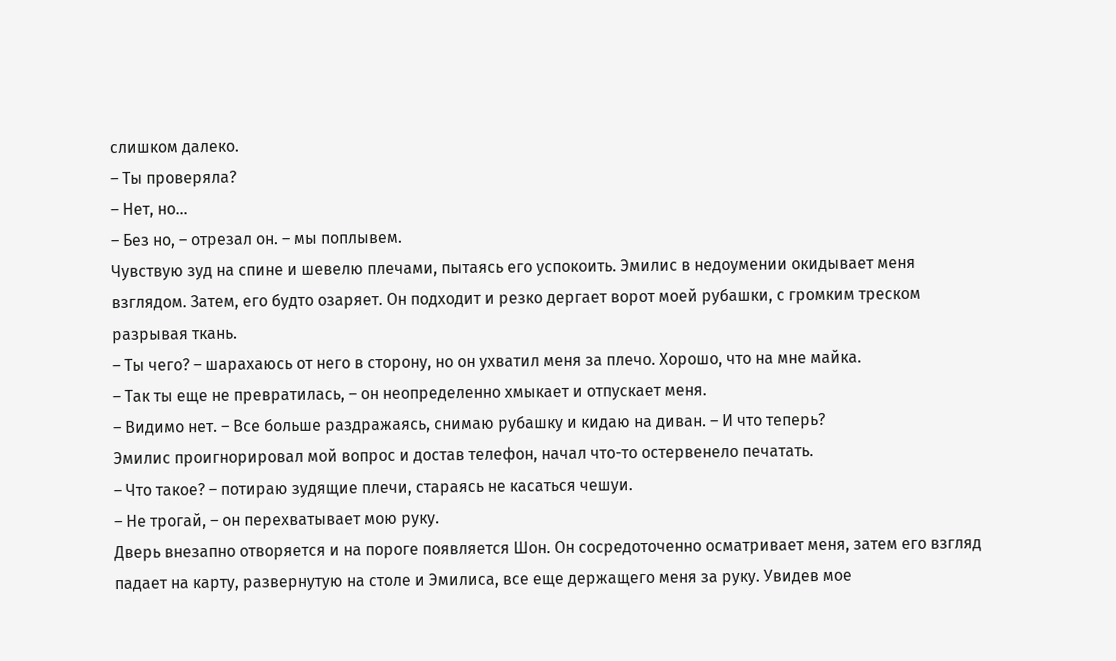слишком далеко.
– Ты проверяла?
– Нет, но…
– Без но, – отрезал он. – мы поплывем.
Чувствую зуд на спине и шевелю плечами, пытаясь его успокоить. Эмилис в недоумении окидывает меня взглядом. Затем, его будто озаряет. Он подходит и резко дергает ворот моей рубашки, с громким треском разрывая ткань.
– Ты чего? – шарахаюсь от него в сторону, но он ухватил меня за плечо. Хорошо, что на мне майка.
– Так ты еще не превратилась, – он неопределенно хмыкает и отпускает меня.
– Видимо нет. – Все больше раздражаясь, снимаю рубашку и кидаю на диван. – И что теперь?
Эмилис проигнорировал мой вопрос и достав телефон, начал что-то остервенело печатать.
– Что такое? – потираю зудящие плечи, стараясь не касаться чешуи.
– Не трогай, – он перехватывает мою руку.
Дверь внезапно отворяется и на пороге появляется Шон. Он сосредоточенно осматривает меня, затем его взгляд падает на карту, развернутую на столе и Эмилиса, все еще держащего меня за руку. Увидев мое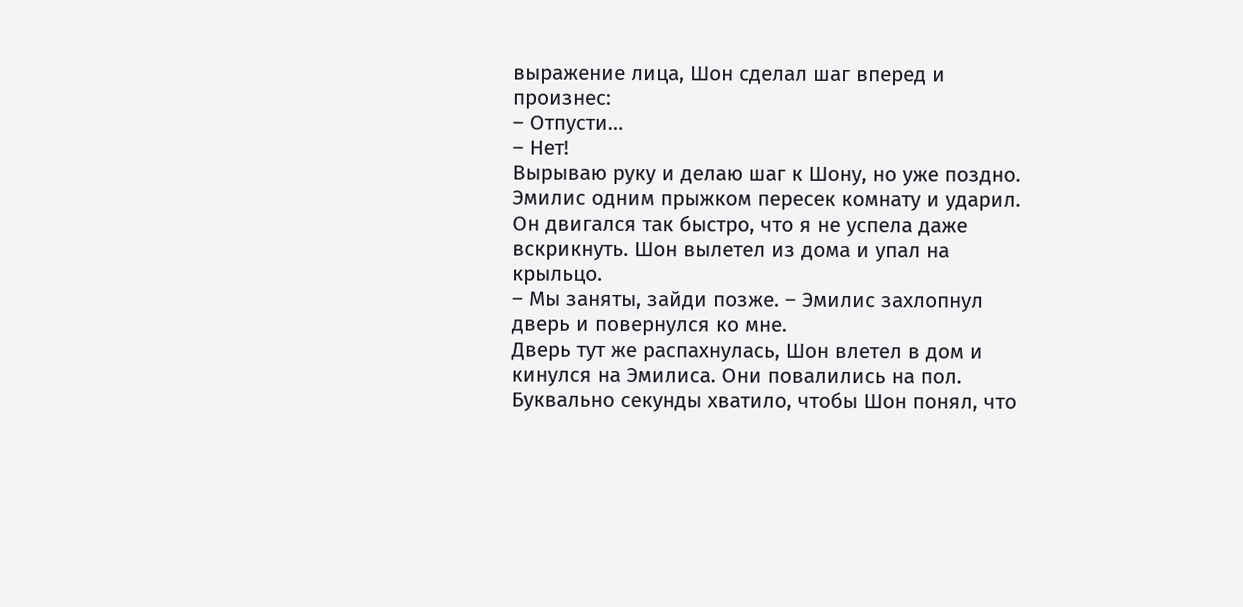выражение лица, Шон сделал шаг вперед и произнес:
– Отпусти…
– Нет!
Вырываю руку и делаю шаг к Шону, но уже поздно. Эмилис одним прыжком пересек комнату и ударил. Он двигался так быстро, что я не успела даже вскрикнуть. Шон вылетел из дома и упал на крыльцо.
– Мы заняты, зайди позже. – Эмилис захлопнул дверь и повернулся ко мне.
Дверь тут же распахнулась, Шон влетел в дом и кинулся на Эмилиса. Они повалились на пол. Буквально секунды хватило, чтобы Шон понял, что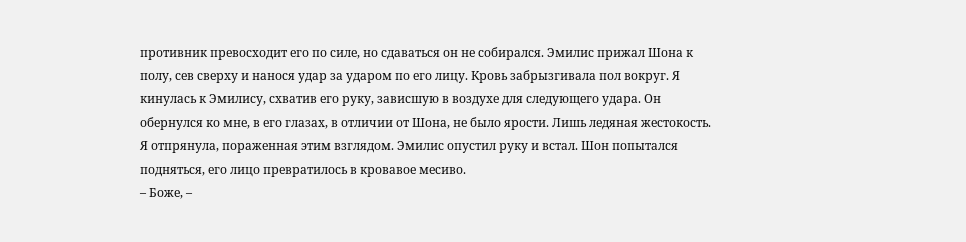противник превосходит его по силе, но сдаваться он не собирался. Эмилис прижал Шона к полу, сев сверху и нанося удар за ударом по его лицу. Кровь забрызгивала пол вокруг. Я кинулась к Эмилису, схватив его руку, зависшую в воздухе для следующего удара. Он обернулся ко мне, в его глазах, в отличии от Шона, не было ярости. Лишь ледяная жестокость. Я отпрянула, пораженная этим взглядом. Эмилис опустил руку и встал. Шон попытался подняться, его лицо превратилось в кровавое месиво.
– Боже, –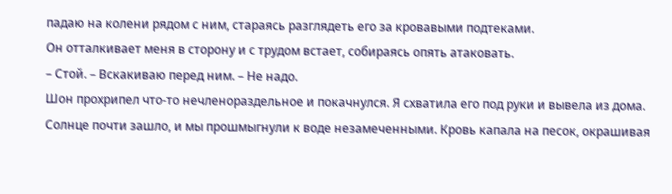падаю на колени рядом с ним, стараясь разглядеть его за кровавыми подтеками.
Он отталкивает меня в сторону и с трудом встает, собираясь опять атаковать.
– Стой. – Вскакиваю перед ним. – Не надо.
Шон прохрипел что-то нечленораздельное и покачнулся. Я схватила его под руки и вывела из дома. Солнце почти зашло, и мы прошмыгнули к воде незамеченными. Кровь капала на песок, окрашивая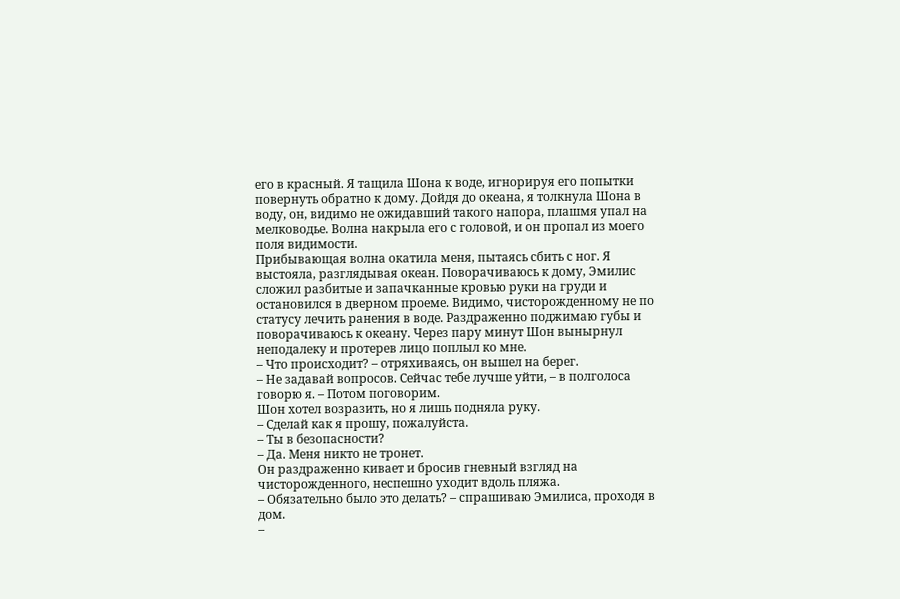его в красный. Я тащила Шона к воде, игнорируя его попытки повернуть обратно к дому. Дойдя до океана, я толкнула Шона в воду, он, видимо не ожидавший такого напора, плашмя упал на мелководье. Волна накрыла его с головой, и он пропал из моего поля видимости.
Прибывающая волна окатила меня, пытаясь сбить с ног. Я выстояла, разглядывая океан. Поворачиваюсь к дому, Эмилис сложил разбитые и запачканные кровью руки на груди и остановился в дверном проеме. Видимо, чисторожденному не по статусу лечить ранения в воде. Раздраженно поджимаю губы и поворачиваюсь к океану. Через пару минут Шон вынырнул неподалеку и протерев лицо поплыл ко мне.
– Что происходит? – отряхиваясь, он вышел на берег.
– Не задавай вопросов. Сейчас тебе лучше уйти, – в полголоса говорю я. – Потом поговорим.
Шон хотел возразить, но я лишь подняла руку.
– Сделай как я прошу, пожалуйста.
– Ты в безопасности?
– Да. Меня никто не тронет.
Он раздраженно кивает и бросив гневный взгляд на чисторожденного, неспешно уходит вдоль пляжа.
– Обязательно было это делать? – спрашиваю Эмилиса, проходя в дом.
–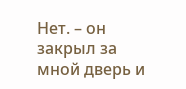Нет. – он закрыл за мной дверь и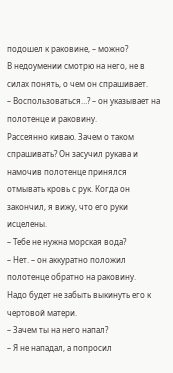подошел к раковине, – можно?
В недоумении смотрю на него, не в силах понять, о чем он спрашивает.
– Воспользоваться…? – он указывает на полотенце и раковину.
Рассеянно киваю. Зачем о таком спрашивать? Он засучил рукава и намочив полотенце принялся отмывать кровь с рук. Когда он закончил, я вижу, что его руки исцелены.
– Тебе не нужна морская вода?
– Нет. – он аккуратно положил полотенце обратно на раковину.
Надо будет не забыть выкинуть его к чертовой матери.
– Зачем ты на него напал?
– Я не нападал, а попросил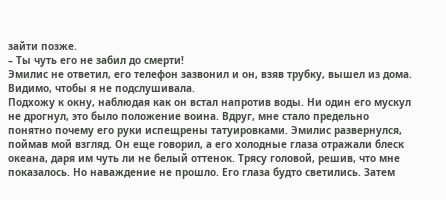зайти позже.
– Ты чуть его не забил до смерти!
Эмилис не ответил, его телефон зазвонил и он, взяв трубку, вышел из дома. Видимо, чтобы я не подслушивала.
Подхожу к окну, наблюдая как он встал напротив воды. Ни один его мускул не дрогнул, это было положение воина. Вдруг, мне стало предельно понятно почему его руки испещрены татуировками. Эмилис развернулся, поймав мой взгляд. Он еще говорил, а его холодные глаза отражали блеск океана, даря им чуть ли не белый оттенок. Трясу головой, решив, что мне показалось. Но наваждение не прошло. Его глаза будто светились. Затем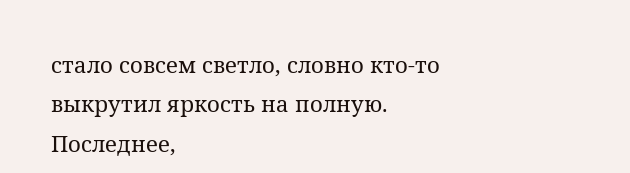стало совсем светло, словно кто-то выкрутил яркость на полную. Последнее,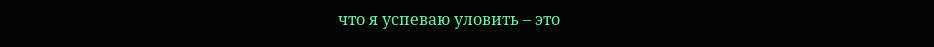что я успеваю уловить – это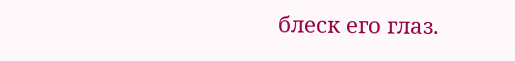блеск его глаз.